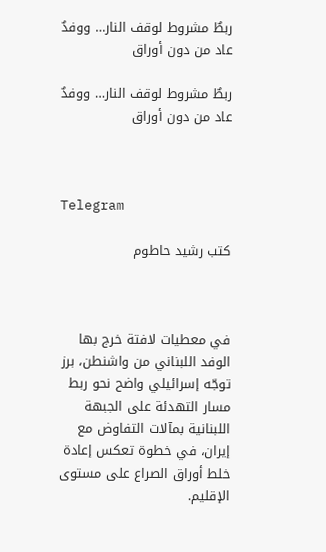ربطٌ مشروط لوقف النار… ووفدٌ عاد من دون أوراق

ربطٌ مشروط لوقف النار… ووفدٌ عاد من دون أوراق



Telegram

كتب رشيد حاطوم



في معطيات لافتة خرج بها الوفد اللبناني من واشنطن، برز توجّه إسرائيلي واضح نحو ربط مسار التهدئة على الجبهة اللبنانية بمآلات التفاوض مع إيران، في خطوة تعكس إعادة خلط أوراق الصراع على مستوى الإقليم.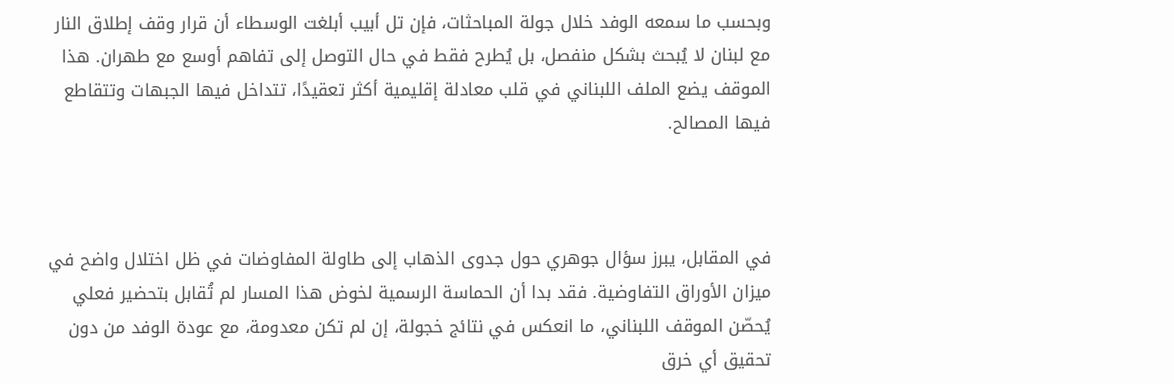وبحسب ما سمعه الوفد خلال جولة المباحثات، فإن تل أبيب أبلغت الوسطاء أن قرار وقف إطلاق النار مع لبنان لا يُبحث بشكل منفصل، بل يُطرح فقط في حال التوصل إلى تفاهم أوسع مع طهران. هذا الموقف يضع الملف اللبناني في قلب معادلة إقليمية أكثر تعقيدًا، تتداخل فيها الجبهات وتتقاطع فيها المصالح.



في المقابل، يبرز سؤال جوهري حول جدوى الذهاب إلى طاولة المفاوضات في ظل اختلال واضح في ميزان الأوراق التفاوضية. فقد بدا أن الحماسة الرسمية لخوض هذا المسار لم تُقابل بتحضير فعلي يُحصّن الموقف اللبناني، ما انعكس في نتائج خجولة، إن لم تكن معدومة، مع عودة الوفد من دون تحقيق أي خرق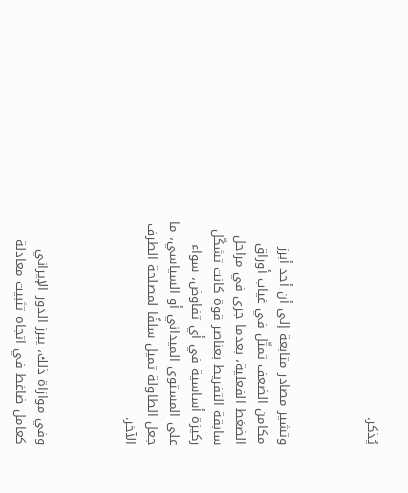يُذكر.



وتشير مصادر متابعة إلى أن أحد أبرز مكامن الضعف تمثّل في غياب أوراق الضغط الفعلية، بعدما جرى في مراحل سابقة التفريط بعناصر قوة كانت تشكّل ركيزة أساسية في أي تفاوض، سواء على المستوى الميداني أو السياسي، ما جعل الطاولة تميل سلفًا لمصلحة الطرف الآخر.



وفي موازاة ذلك، يبرز الدور الإيراني كعامل ضاغط في اتجاه تثبيت معادلة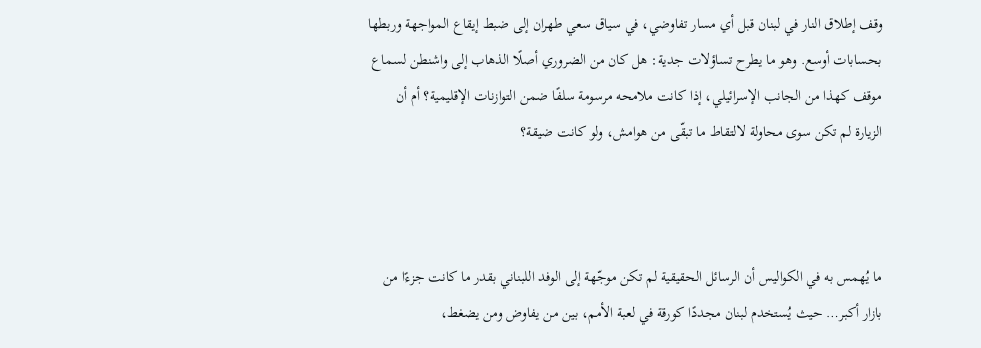وقف إطلاق النار في لبنان قبل أي مسار تفاوضي، في سياق سعي طهران إلى ضبط إيقاع المواجهة وربطها بحسابات أوسع. وهو ما يطرح تساؤلات جدية: هل كان من الضروري أصلًا الذهاب إلى واشنطن لسماع موقف كهذا من الجانب الإسرائيلي، إذا كانت ملامحه مرسومة سلفًا ضمن التوازنات الإقليمية؟ أم أن الزيارة لم تكن سوى محاولة لالتقاط ما تبقّى من هوامش، ولو كانت ضيقة؟



ما يُهمس به في الكواليس أن الرسائل الحقيقية لم تكن موجّهة إلى الوفد اللبناني بقدر ما كانت جزءًا من بازار أكبر… حيث يُستخدم لبنان مجددًا كورقة في لعبة الأمم، بين من يفاوض ومن يضغط،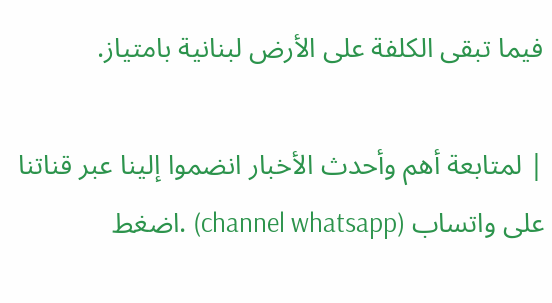فيما تبقى الكلفة على الأرض لبنانية بامتياز.

| لمتابعة أهم وأحدث الأخبار انضموا إلينا عبر قناتنا على واتساب (channel whatsapp) .اضغط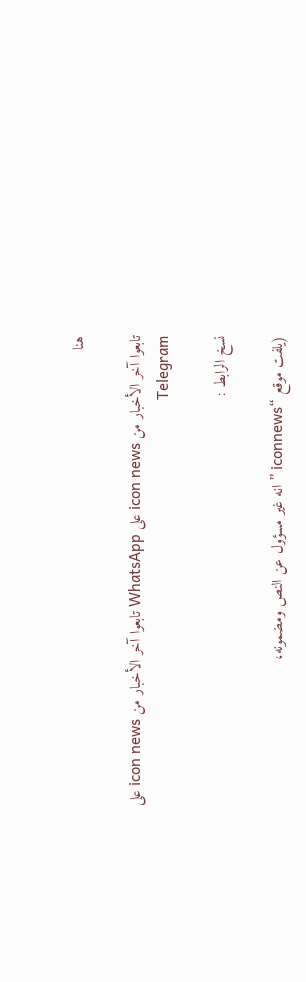هنا

تابعوا آخر الأخبار من icon news على WhatsApp تابعوا آخر الأخبار من icon news على Telegram

نسخ الرابط :

(يلفت موقع “iconnews ” انه غير مسؤول عن النص ومضمونه،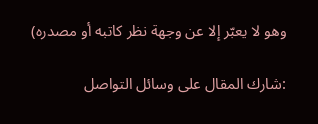وهو لا يعبّر إلا عن وجهة نظر كاتبه أو مصدره)

:شارك المقال على وسائل التواصل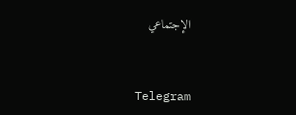الإجتماعي



Telegram